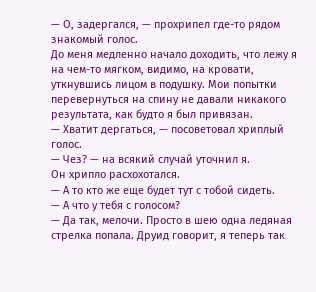— О, задергался, — прохрипел где-то рядом знакомый голос.
До меня медленно начало доходить, что лежу я на чем-то мягком, видимо, на кровати, уткнувшись лицом в подушку. Мои попытки перевернуться на спину не давали никакого результата, как будто я был привязан.
— Хватит дергаться, — посоветовал хриплый голос.
— Чез? — на всякий случай уточнил я.
Он хрипло расхохотался.
— А то кто же еще будет тут с тобой сидеть.
— А что у тебя с голосом?
— Да так, мелочи. Просто в шею одна ледяная стрелка попала. Друид говорит, я теперь так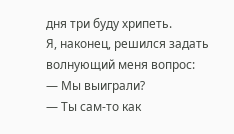дня три буду хрипеть.
Я, наконец, решился задать волнующий меня вопрос:
— Мы выиграли?
— Ты сам-то как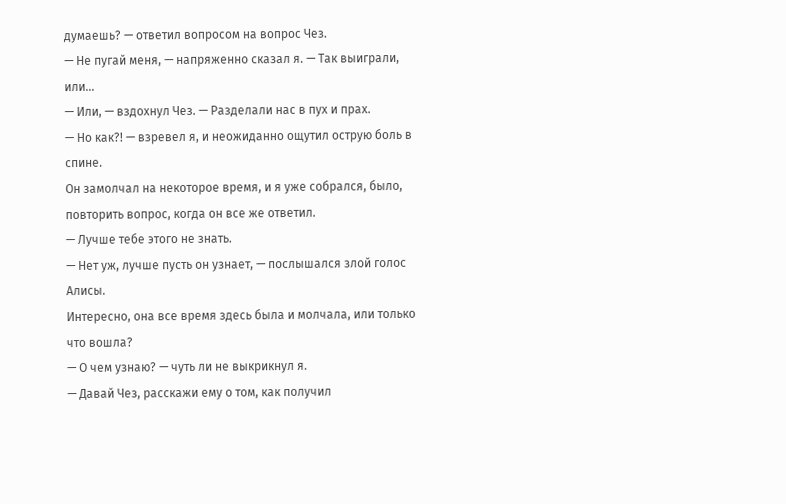думаешь? — ответил вопросом на вопрос Чез.
— Не пугай меня, — напряженно сказал я. — Так выиграли, или...
— Или, — вздохнул Чез. — Разделали нас в пух и прах.
— Но как?! — взревел я, и неожиданно ощутил острую боль в спине.
Он замолчал на некоторое время, и я уже собрался, было, повторить вопрос, когда он все же ответил.
— Лучше тебе этого не знать.
— Нет уж, лучше пусть он узнает, — послышался злой голос Алисы.
Интересно, она все время здесь была и молчала, или только что вошла?
— О чем узнаю? — чуть ли не выкрикнул я.
— Давай Чез, расскажи ему о том, как получил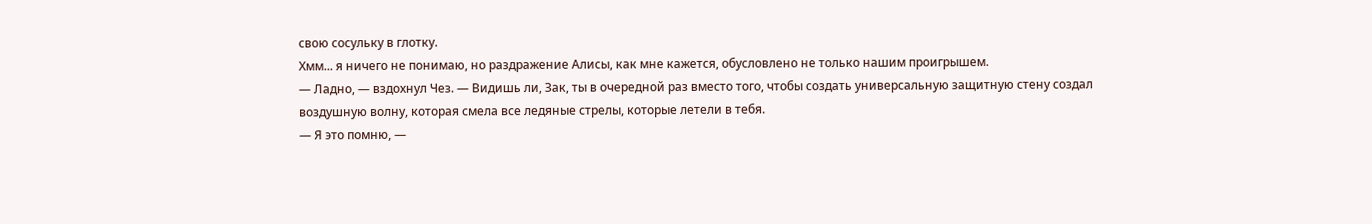свою сосульку в глотку.
Хмм... я ничего не понимаю, но раздражение Алисы, как мне кажется, обусловлено не только нашим проигрышем.
— Ладно, — вздохнул Чез. — Видишь ли, Зак, ты в очередной раз вместо того, чтобы создать универсальную защитную стену создал воздушную волну, которая смела все ледяные стрелы, которые летели в тебя.
— Я это помню, —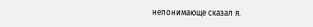непонимающе сказал я.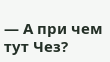— А при чем тут Чез?